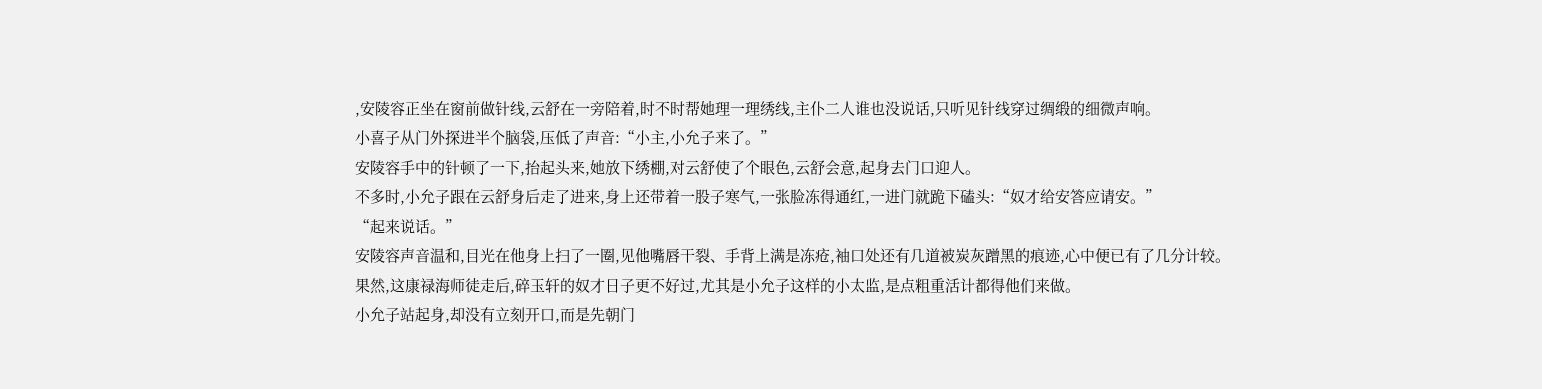,安陵容正坐在窗前做针线,云舒在一旁陪着,时不时帮她理一理绣线,主仆二人谁也没说话,只听见针线穿过绸缎的细微声响。
小喜子从门外探进半个脑袋,压低了声音:“小主,小允子来了。”
安陵容手中的针顿了一下,抬起头来,她放下绣棚,对云舒使了个眼色,云舒会意,起身去门口迎人。
不多时,小允子跟在云舒身后走了进来,身上还带着一股子寒气,一张脸冻得通红,一进门就跪下磕头:“奴才给安答应请安。”
“起来说话。”
安陵容声音温和,目光在他身上扫了一圈,见他嘴唇干裂、手背上满是冻疮,袖口处还有几道被炭灰蹭黑的痕迹,心中便已有了几分计较。
果然,这康禄海师徒走后,碎玉轩的奴才日子更不好过,尤其是小允子这样的小太监,是点粗重活计都得他们来做。
小允子站起身,却没有立刻开口,而是先朝门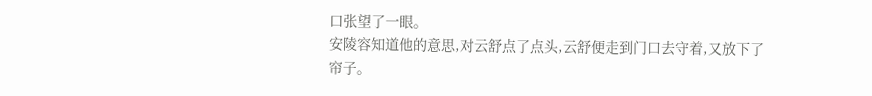口张望了一眼。
安陵容知道他的意思,对云舒点了点头,云舒便走到门口去守着,又放下了帘子。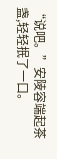“说吧。”安陵容端起茶盏,轻轻抿了一口。